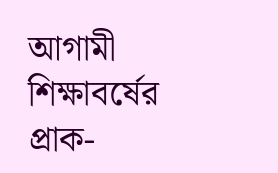আগামী শিক্ষাবর্ষের প্রাক-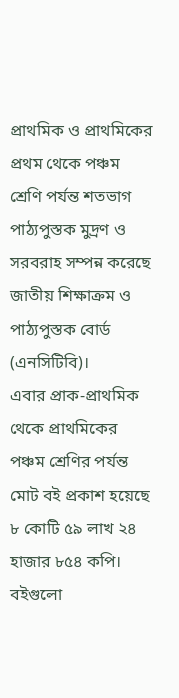প্রাথমিক ও প্রাথমিকের প্রথম থেকে পঞ্চম শ্রেণি পর্যন্ত শতভাগ পাঠ্যপুস্তক মুদ্রণ ও সরবরাহ সম্পন্ন করেছে জাতীয় শিক্ষাক্রম ও পাঠ্যপুস্তক বোর্ড (এনসিটিবি)।
এবার প্রাক-প্রাথমিক থেকে প্রাথমিকের পঞ্চম শ্রেণির পর্যন্ত মোট বই প্রকাশ হয়েছে ৮ কোটি ৫৯ লাখ ২৪ হাজার ৮৫৪ কপি। বইগুলো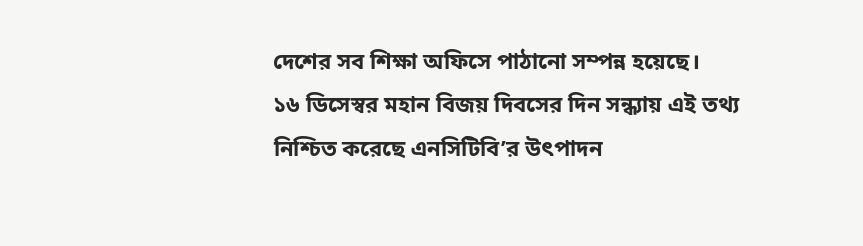দেশের সব শিক্ষা অফিসে পাঠানো সম্পন্ন হয়েছে।
১৬ ডিসেস্বর মহান বিজয় দিবসের দিন সন্ধ্যায় এই তথ্য নিশ্চিত করেছে এনসিটিবি’র উৎপাদন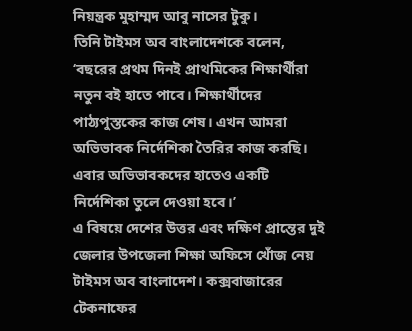নিয়ন্ত্রক মুহাম্মদ আবু নাসের টুকু।
তিনি টাইমস অব বাংলাদেশকে বলেন, ‘বছরের প্রথম দিনই প্রাথমিকের শিক্ষার্থীরা নতুন বই হাতে পাবে। শিক্ষার্থীদের পাঠ্যপুস্তকের কাজ শেষ। এখন আমরা অভিভাবক নির্দেশিকা তৈরির কাজ করছি। এবার অভিভাবকদের হাতেও একটি নির্দেশিকা তুলে দেওয়া হবে।’
এ বিষয়ে দেশের উত্তর এবং দক্ষিণ প্রান্তের দুই জেলার উপজেলা শিক্ষা অফিসে খোঁজ নেয় টাইমস অব বাংলাদেশ। কক্সবাজারের টেকনাফের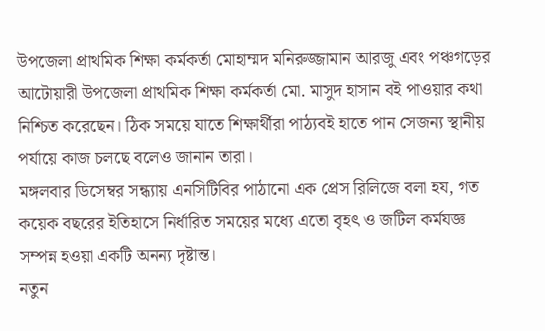উপজেলা প্রাথমিক শিক্ষা কর্মকর্তা মোহাম্মদ মনিরুজ্জামান আরজু এবং পঞ্চগড়ের আটোয়ারী উপজেলা প্রাথমিক শিক্ষা কর্মকর্তা মো. মাসুদ হাসান বই পাওয়ার কথা নিশ্চিত করেছেন। ঠিক সময়ে যাতে শিক্ষার্থীরা পাঠ্যবই হাতে পান সেজন্য স্থানীয় পর্যায়ে কাজ চলছে বলেও জানান তারা।
মঙ্গলবার ডিসেম্বর সন্ধ্যায় এনসিটিবির পাঠানো এক প্রেস রিলিজে বলা হয, গত কয়েক বছরের ইতিহাসে নির্ধারিত সময়ের মধ্যে এতো বৃহৎ ও জটিল কর্মযজ্ঞ সম্পন্ন হওয়া একটি অনন্য দৃষ্টান্ত।
নতুন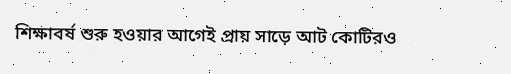শিক্ষাবর্ষ শুরু হওয়ার আগেই প্রায় সাড়ে আট কোটিরও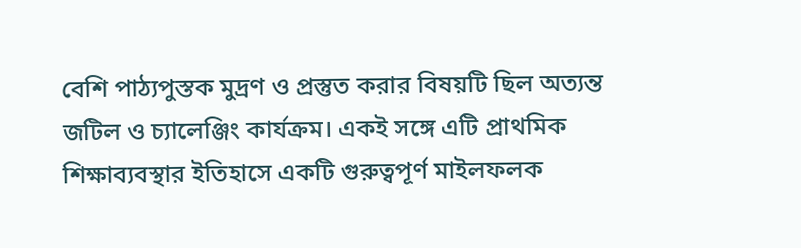বেশি পাঠ্যপুস্তক মুদ্রণ ও প্রস্তুত করার বিষয়টি ছিল অত্যন্ত জটিল ও চ্যালেঞ্জিং কার্যক্রম। একই সঙ্গে এটি প্রাথমিক শিক্ষাব্যবস্থার ইতিহাসে একটি গুরুত্বপূর্ণ মাইলফলক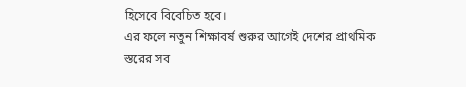হিসেবে বিবেচিত হবে।
এর ফলে নতুন শিক্ষাবর্ষ শুরুর আগেই দেশের প্রাথমিক স্তরের সব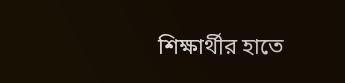শিক্ষার্থীর হাতে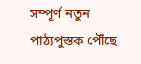সম্পূর্ণ নতুন পাঠ্যপুস্তক পৌঁছে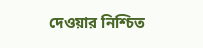দেওয়ার নিশ্চিত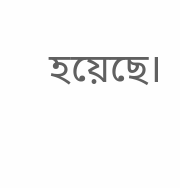হয়েছে।